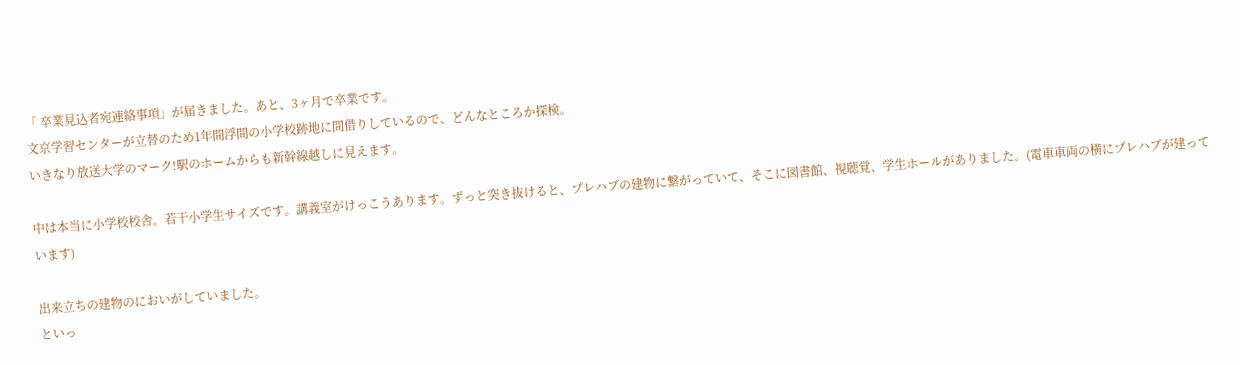「 卒業見込者宛連絡事項」が届きました。あと、3ヶ月で卒業です。
文京学習センターが立替のため1年間浮間の小学校跡地に間借りしているので、どんなところか探検。
いきなり放送大学のマーク!駅のホームからも新幹線越しに見えます。

中は本当に小学校校舎。若干小学生サイズです。講義室がけっこうあります。ずっと突き抜けると、プレハブの建物に繋がっていて、そこに図書館、視聴覚、学生ホールがありました。(電車車両の横にプレハブが建っています)

出来立ちの建物のにおいがしていました。
といっ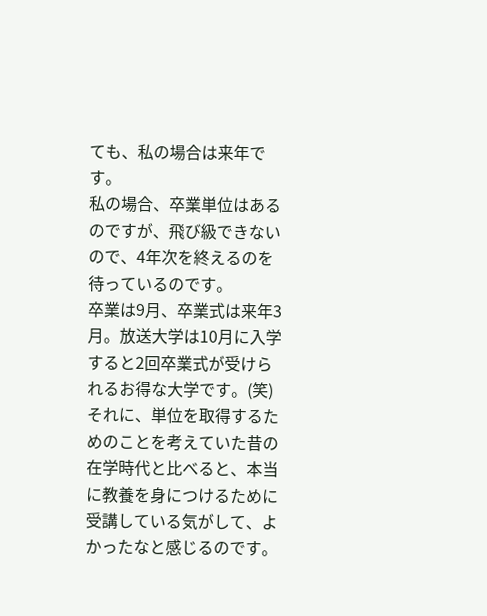ても、私の場合は来年です。
私の場合、卒業単位はあるのですが、飛び級できないので、4年次を終えるのを待っているのです。
卒業は9月、卒業式は来年3月。放送大学は10月に入学すると2回卒業式が受けられるお得な大学です。(笑)
それに、単位を取得するためのことを考えていた昔の在学時代と比べると、本当に教養を身につけるために受講している気がして、よかったなと感じるのです。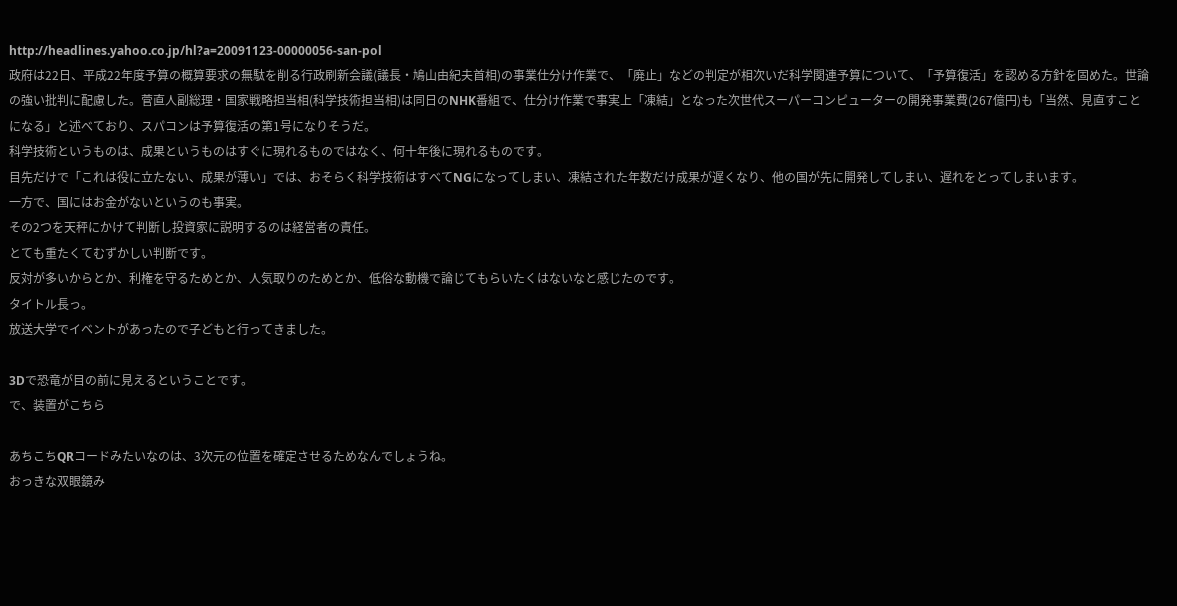http://headlines.yahoo.co.jp/hl?a=20091123-00000056-san-pol
政府は22日、平成22年度予算の概算要求の無駄を削る行政刷新会議(議長・鳩山由紀夫首相)の事業仕分け作業で、「廃止」などの判定が相次いだ科学関連予算について、「予算復活」を認める方針を固めた。世論の強い批判に配慮した。菅直人副総理・国家戦略担当相(科学技術担当相)は同日のNHK番組で、仕分け作業で事実上「凍結」となった次世代スーパーコンピューターの開発事業費(267億円)も「当然、見直すことになる」と述べており、スパコンは予算復活の第1号になりそうだ。
科学技術というものは、成果というものはすぐに現れるものではなく、何十年後に現れるものです。
目先だけで「これは役に立たない、成果が薄い」では、おそらく科学技術はすべてNGになってしまい、凍結された年数だけ成果が遅くなり、他の国が先に開発してしまい、遅れをとってしまいます。
一方で、国にはお金がないというのも事実。
その2つを天秤にかけて判断し投資家に説明するのは経営者の責任。
とても重たくてむずかしい判断です。
反対が多いからとか、利権を守るためとか、人気取りのためとか、低俗な動機で論じてもらいたくはないなと感じたのです。
タイトル長っ。
放送大学でイベントがあったので子どもと行ってきました。

3Dで恐竜が目の前に見えるということです。
で、装置がこちら

あちこちQRコードみたいなのは、3次元の位置を確定させるためなんでしょうね。
おっきな双眼鏡み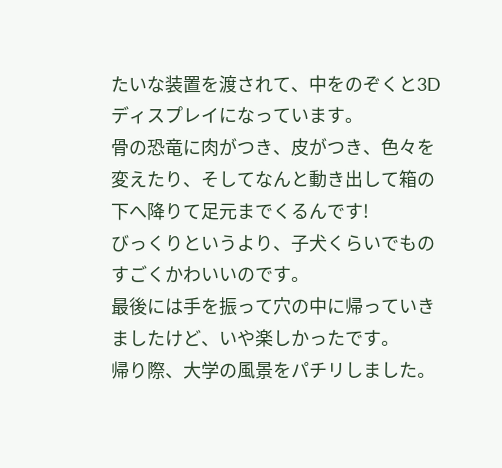たいな装置を渡されて、中をのぞくと3Dディスプレイになっています。
骨の恐竜に肉がつき、皮がつき、色々を変えたり、そしてなんと動き出して箱の下へ降りて足元までくるんです!
びっくりというより、子犬くらいでものすごくかわいいのです。
最後には手を振って穴の中に帰っていきましたけど、いや楽しかったです。
帰り際、大学の風景をパチリしました。